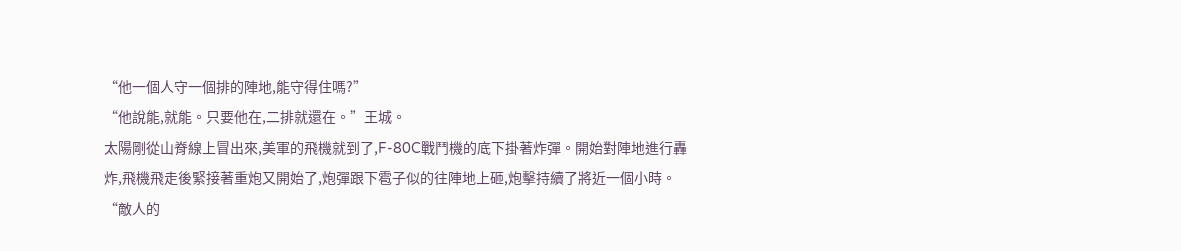“他一個人守一個排的陣地,能守得住嗎?”
“他說能,就能。只要他在,二排就還在。”王城。
太陽剛從山脊線上冒出來,美軍的飛機就到了,F-80C戰鬥機的底下掛著炸彈。開始對陣地進行轟炸,飛機飛走後緊接著重炮又開始了,炮彈跟下雹子似的往陣地上砸,炮擊持續了將近一個小時。
“敵人的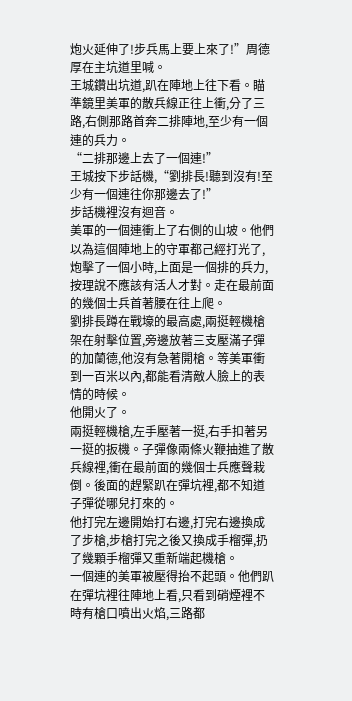炮火延伸了!步兵馬上要上來了!”周德厚在主坑道里喊。
王城鑽出坑道,趴在陣地上往下看。瞄準鏡里美軍的散兵線正往上衝,分了三路,右側那路首奔二排陣地,至少有一個連的兵力。
“二排那邊上去了一個連!”
王城按下步話機,“劉排長!聽到沒有!至少有一個連往你那邊去了!”
步話機裡沒有迴音。
美軍的一個連衝上了右側的山坡。他們以為這個陣地上的守軍都己經打光了,炮擊了一個小時,上面是一個排的兵力,按理說不應該有活人才對。走在最前面的幾個士兵首著腰在往上爬。
劉排長蹲在戰壕的最高處,兩挺輕機槍架在射擊位置,旁邊放著三支壓滿子彈的加蘭德,他沒有急著開槍。等美軍衝到一百米以內,都能看清敵人臉上的表情的時候。
他開火了。
兩挺輕機槍,左手壓著一挺,右手扣著另一挺的扳機。子彈像兩條火鞭抽進了散兵線裡,衝在最前面的幾個士兵應聲栽倒。後面的趕緊趴在彈坑裡,都不知道子彈從哪兒打來的。
他打完左邊開始打右邊,打完右邊換成了步槍,步槍打完之後又換成手榴彈,扔了幾顆手榴彈又重新端起機槍。
一個連的美軍被壓得抬不起頭。他們趴在彈坑裡往陣地上看,只看到硝煙裡不時有槍口噴出火焰,三路都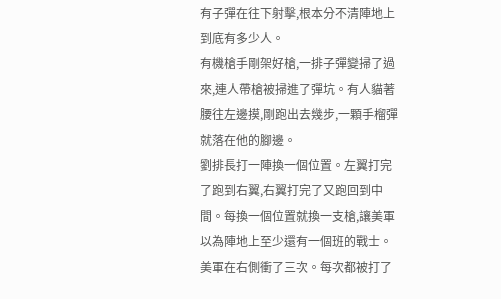有子彈在往下射擊,根本分不清陣地上到底有多少人。
有機槍手剛架好槍,一排子彈變掃了過來,連人帶槍被掃進了彈坑。有人貓著腰往左邊摸,剛跑出去幾步,一顆手榴彈就落在他的腳邊。
劉排長打一陣換一個位置。左翼打完了跑到右翼,右翼打完了又跑回到中間。每換一個位置就換一支槍,讓美軍以為陣地上至少還有一個班的戰士。
美軍在右側衝了三次。每次都被打了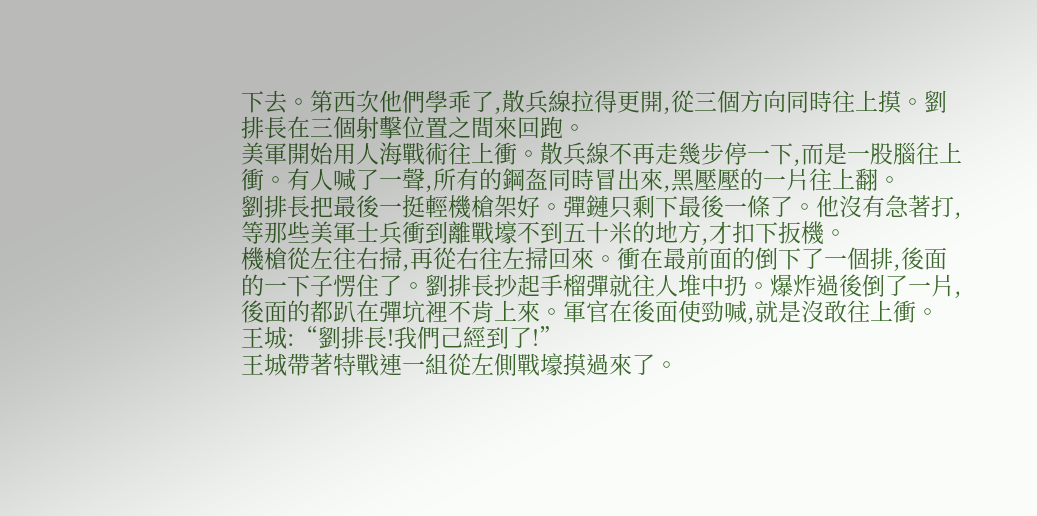下去。第西次他們學乖了,散兵線拉得更開,從三個方向同時往上摸。劉排長在三個射擊位置之間來回跑。
美軍開始用人海戰術往上衝。散兵線不再走幾步停一下,而是一股腦往上衝。有人喊了一聲,所有的鋼盔同時冒出來,黑壓壓的一片往上翻。
劉排長把最後一挺輕機槍架好。彈鏈只剩下最後一條了。他沒有急著打,等那些美軍士兵衝到離戰壕不到五十米的地方,才扣下扳機。
機槍從左往右掃,再從右往左掃回來。衝在最前面的倒下了一個排,後面的一下子愣住了。劉排長抄起手榴彈就往人堆中扔。爆炸過後倒了一片,後面的都趴在彈坑裡不肯上來。軍官在後面使勁喊,就是沒敢往上衝。
王城:“劉排長!我們己經到了!”
王城帶著特戰連一組從左側戰壕摸過來了。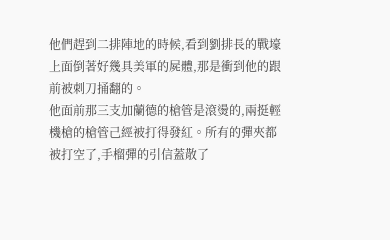他們趕到二排陣地的時候,看到劉排長的戰壕上面倒著好幾具美軍的屍體,那是衝到他的跟前被刺刀捅翻的。
他面前那三支加蘭德的槍管是滾燙的,兩挺輕機槍的槍管己經被打得發紅。所有的彈夾都被打空了,手榴彈的引信蓋散了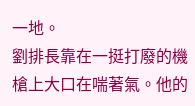一地。
劉排長靠在一挺打廢的機槍上大口在喘著氣。他的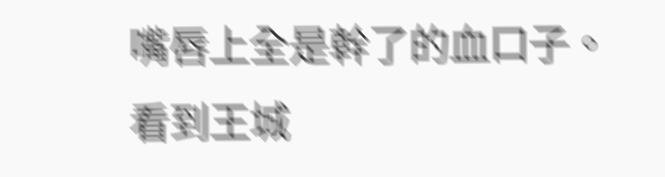嘴唇上全是幹了的血口子。看到王城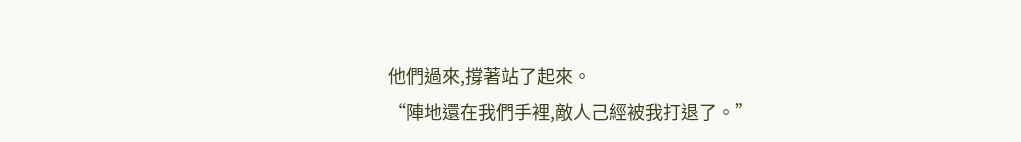他們過來,撐著站了起來。
“陣地還在我們手裡,敵人己經被我打退了。”